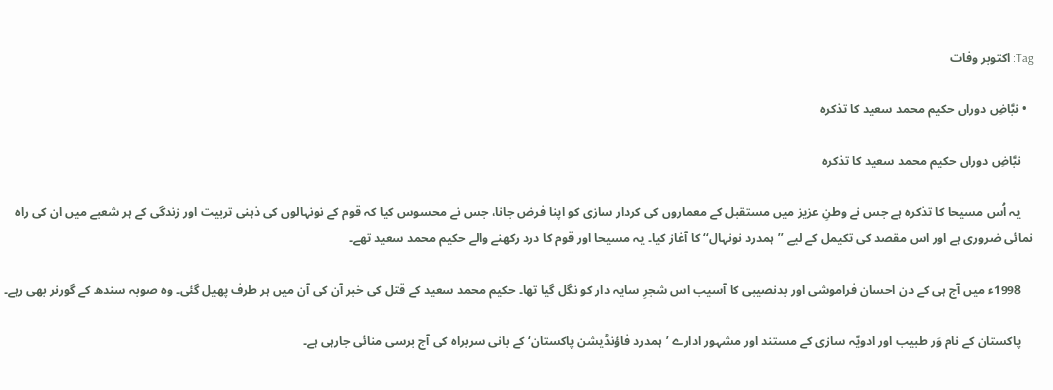Tag: اکتوبر وفات

  • نبَّاضِ دوراں حکیم محمد سعید کا تذکرہ

    نبَّاضِ دوراں حکیم محمد سعید کا تذکرہ

    یہ اُس مسیحا کا تذکرہ ہے جس نے وطنِ عزیز میں مستقبل کے معماروں کی کردار سازی کو اپنا فرض جانا، جس نے محسوس کیا کہ قوم کے نونہالوں کی ذہنی تربیت اور زندگی کے ہر شعبے میں ان کی راہ نمائی ضروری ہے اور اس مقصد کی تکیمل کے لیے ’’ہمدرد نونہال‘‘ کا آغاز کیا۔ یہ مسیحا اور قوم کا درد رکھنے والے حکیم محمد سعید تھے۔

    1998ء میں آج ہی کے دن احسان فراموشی اور بدنصیبی کا آسیب اس شجرِ سایہ دار کو نگل گیا تھا۔ حکیم محمد سعید کے قتل کی خبر آن کی آن میں ہر طرف پھیل گئی۔ وہ صوبہ سندھ کے گورنر بھی رہے۔

    پاکستان کے نام وَر طبیب اور ادویّہ سازی کے مستند اور مشہور ادارے ’ہمدرد فاؤنڈیشن پاکستان‘ کے بانی سربراہ کی آج برسی منائی جارہی ہے۔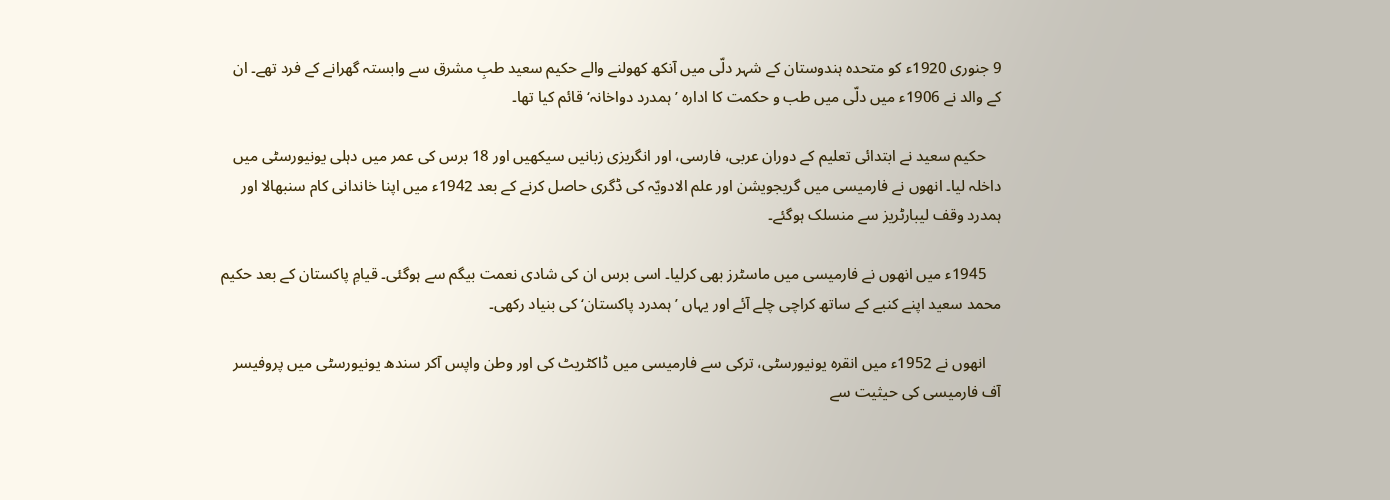9 جنوری 1920ء کو متحدہ ہندوستان کے شہر دلّی میں آنکھ کھولنے والے حکیم سعید طبِ مشرق سے وابستہ گھرانے کے فرد تھے۔ ان کے والد نے 1906ء میں دلّی میں طب و حکمت کا ادارہ ’ہمدرد دواخانہ‘ قائم کیا تھا۔

    حکیم سعید نے ابتدائی تعلیم کے دوران عربی، فارسی، اور انگریزی زبانیں سیکھیں اور 18 برس کی عمر میں دہلی یونیورسٹی میں داخلہ لیا۔ انھوں نے فارمیسی میں گریجویشن اور علم الادویّہ کی ڈگری حاصل کرنے کے بعد 1942ء میں اپنا خاندانی کام سنبھالا اور ہمدرد وقف لیبارٹریز سے منسلک ہوگئے۔

    1945ء میں انھوں نے فارمیسی میں ماسٹرز بھی کرلیا۔ اسی برس ان کی شادی نعمت بیگم سے ہوگئی۔ قیامِ پاکستان کے بعد حکیم محمد سعید اپنے کنبے کے ساتھ کراچی چلے آئے اور یہاں ’ہمدرد پاکستان‘ کی بنیاد رکھی۔

    انھوں نے 1952ء میں انقرہ یونیورسٹی، ترکی سے فارمیسی میں ڈاکٹریٹ کی اور وطن واپس آکر سندھ یونیورسٹی میں پروفیسر آف فارمیسی کی حیثیت سے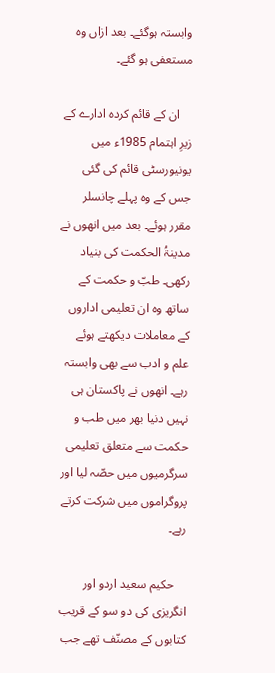وابستہ ہوگئے۔ بعد ازاں وہ مستعفی ہو گئے۔

    ان کے قائم کردہ ادارے کے زیرِ اہتمام 1985ء میں یونیورسٹی قائم کی گئی جس کے وہ پہلے چانسلر مقرر ہوئے۔ بعد میں انھوں نے مدینۃُ الحکمت کی بنیاد رکھی۔ طبّ و حکمت کے ساتھ وہ ان تعلیمی اداروں کے معاملات دیکھتے ہوئے علم و ادب سے بھی وابستہ رہے۔ انھوں نے پاکستان ہی نہیں دنیا بھر میں طب و حکمت سے متعلق تعلیمی سرگرمیوں میں‌ حصّہ لیا اور پروگراموں میں‌ شرکت کرتے رہے۔

    حکیم سعید اردو اور انگریزی کی دو سو کے قریب کتابوں کے مصنّف تھے جب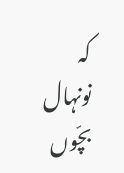کہ نونہال بچّوں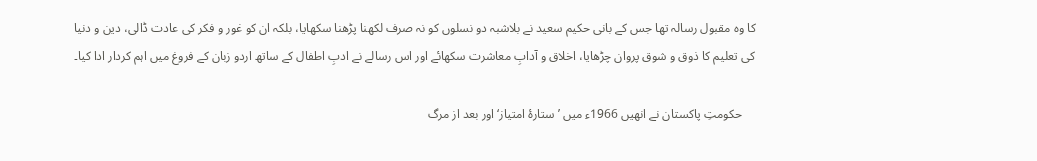کا وہ مقبول رسالہ تھا جس کے بانی حکیم سعید نے بلاشبہ دو نسلوں کو نہ صرف لکھنا پڑھنا سکھایا، بلکہ ان کو غور و فکر کی عادت ڈالی، دین و دنیا کی تعلیم کا ذوق و شوق پروان چڑھایا، اخلاق و آدابِ معاشرت سکھائے اور اس رسالے نے ادبِ‌ اطفال کے ساتھ اردو زبان کے فروغ میں اہم کردار ادا کیا۔

    حکومتِ پاکستان نے انھیں 1966ء میں ’ستارۂ امتیاز‘ اور بعد از مرگ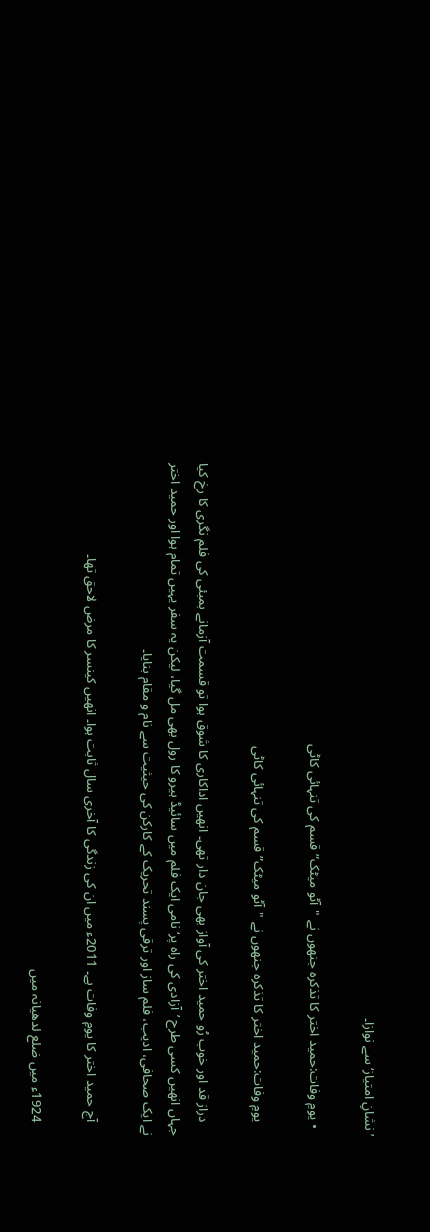’نشانِ امتیاز‘ سے نوازا۔

  • یومِ وفات:حمید اختر کا تذکرہ جنھوں نے "آٹو میٹک” قسم کی تنہائی کاٹی

    یومِ وفات:حمید اختر کا تذکرہ جنھوں نے "آٹو میٹک” قسم کی تنہائی کاٹی

    دراز قد اور خوب رُو حمید اختر کی آواز بھی جان دار تھی۔ انھیں اداکاری کا شوق ہوا تو قسمت آزمانے بمبئی کی فلم نگری کا رخ کیا جہاں انھیں کسی طرح ’آزادی کی راہ پر‘ نامی ایک فلم میں سائیڈ ہیرو کا رول بھی مل گیا، لیکن یہ سفر یہیں تمام ہوا اور حمید اختر نے ایک صحافی، ادیب، فلم ساز اور ترقی پسند تحریک کے کارکن کی حیثیت سے نام و مقام بنایا۔

    آج حمید اختر کا یومِ وفات ہے۔ 2011ء میں ان کی زندگی کا آخری سال ثابت ہوا۔ انھیں کینسر کا مرض لاحق تھا۔

    1924ء میں ضلع لدھیانہ میں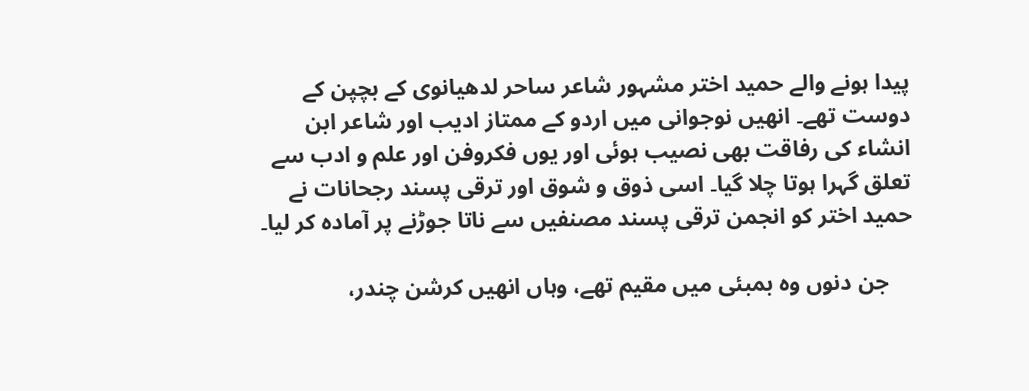پیدا ہونے والے حمید اختر مشہور شاعر ساحر لدھیانوی کے بچپن کے دوست تھے۔ انھیں نوجوانی میں اردو کے ممتاز ادیب اور شاعر ابن انشاء کی رفاقت بھی نصیب ہوئی اور یوں فکروفن اور علم و ادب سے تعلق گہرا ہوتا چلا گیا۔ اسی ذوق و شوق اور ترقی پسند رجحانات نے حمید اختر کو انجمن ترقی پسند مصنفیں سے ناتا جوڑنے پر آمادہ کر لیا۔

    جن دنوں وہ بمبئی میں مقیم تھے، وہاں انھیں کرشن چندر،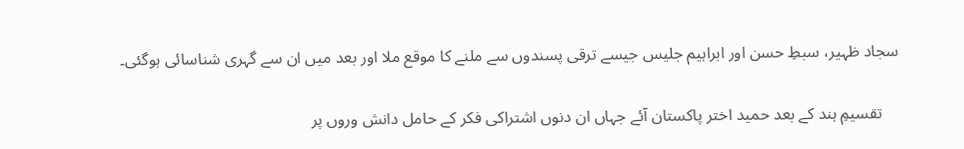سجاد ظہیر، سبطِ حسن اور ابراہیم جلیس جیسے ترقی پسندوں سے ملنے کا موقع ملا اور بعد میں ان سے گہری شناسائی ہوگئی۔

    تقسیمِ ہند کے بعد حمید اختر پاکستان آئے جہاں ان دنوں اشتراکی فکر کے حامل دانش وروں پر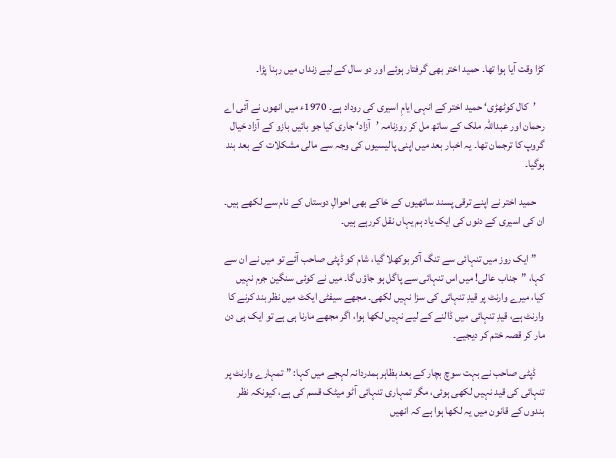کڑا وقت آیا ہوا تھا۔ حمید اختر بھی گرفتار ہوئے اور دو سال کے لیے زنداں میں رہنا پڑا۔

    ’کال کوٹھڑی‘ حمید اختر کے انہی ایامِ اسیری کی روداد ہے۔ 1970ء میں انھوں نے آئی اے رحمان اور عبداللہ ملک کے ساتھ مل کر روزنامہ ’آزاد‘ جاری کیا جو بائیں بازو کے آزاد خیال گروپ کا ترجمان تھا۔ یہ اخبار بعد میں اپنی پالیسیوں کی وجہ سے مالی مشکلات کے بعد بند ہوگیا۔

    حمید اختر نے اپنے ترقی پسند ساتھیوں کے خاکے بھی احوالِ دوستاں کے نام سے لکھے ہیں۔ ان کی اسیری کے دنوں کی ایک یاد ہم یہاں نقل کررہے ہیں۔

    ” ایک روز میں تنہائی سے تنگ آکر بوکھلا گیا، شام کو ڈپٹی صاحب آئے تو میں نے ان سے کہا، ”جناب عالی! میں اس تنہائی سے پاگل ہو جاؤں گا۔ میں نے کوئی سنگین جرم نہیں کیا، میرے وارنٹ پر قیدِ تنہائی کی سزا نہیں لکھی۔ مجھے سیفٹی ایکٹ میں نظر بند کرنے کا وارنٹ ہے، قیدِ تنہائی میں ڈالنے کے لیے نہیں لکھا ہوا، اگر مجھے مارنا ہی ہے تو ایک ہی دن مار کر قصہ ختم کر دیجیے۔

    ڈپٹی صاحب نے بہت سوچ بچار کے بعد بظاہر ہمدردانہ لہجے میں کہا: ” تمہارے وارنٹ پر تنہائی کی قید نہیں لکھی ہوئی، مگر تمہاری تنہائی آٹو میٹک قسم کی ہے، کیونکہ نظر بندوں کے قانون میں یہ لکھا ہوا ہے کہ انھیں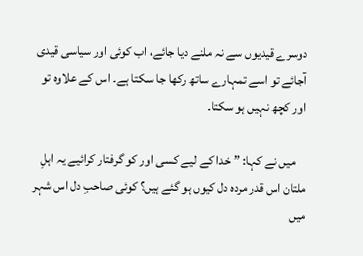دوسرے قیدیوں سے نہ ملنے دیا جائے، اب کوئی اور سیاسی قیدی آجائے تو اسے تمہارے ساتھ رکھا جا سکتا ہے۔ اس کے علاوہ تو اور کچھ نہیں ہو سکتا۔

    میں نے کہا: ”خدا کے لیے کسی اور کو گرفتار کرائیے یہ اہلِ ملتان اس قدر مردہ دل کیوں ہو گئے ہیں؟ کوئی صاحبِ دل اس شہر میں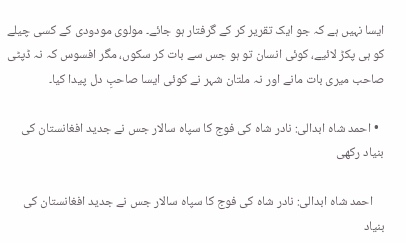ایسا نہیں ہے کہ جو ایک تقریر کر کے گرفتار ہو جائے۔ مولوی مودودی کے کسی چیلے کو ہی پکڑ لائیے، کوئی انسان تو ہو جس سے بات کر سکوں، مگر افسوس کہ نہ ڈپٹی صاحب میری بات مانے اور نہ ملتان شہر نے کوئی ایسا صاحبِ دل پیدا کیا۔

  • احمد شاہ ابدالی: نادر شاہ کی فوج کا سپاہ سالار جس نے جدید افغانستان کی بنیاد رکھی

    احمد شاہ ابدالی: نادر شاہ کی فوج کا سپاہ سالار جس نے جدید افغانستان کی بنیاد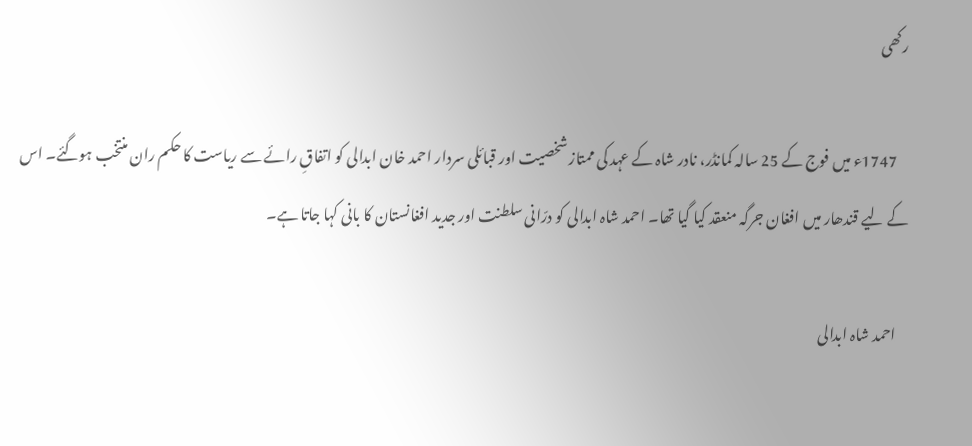رکھی

    1747ء میں فوج کے 25 سالہ کمانڈر، نادر شاہ کے عہد کی ممتاز شخصیت اور قبائلی سردار احمد خان ابدالی کو اتفاقِ رائے سے ریاست کا حکم ران منتخب ہوگئے۔ اس کے لیے قندھار میں افغان جرگہ منعقد کیا گیا تھا۔ احمد شاہ ابدالی کو درّانی سلطنت اور جدید افغانستان کا بانی کہا جاتا ہے۔

    احمد شاہ ابدالی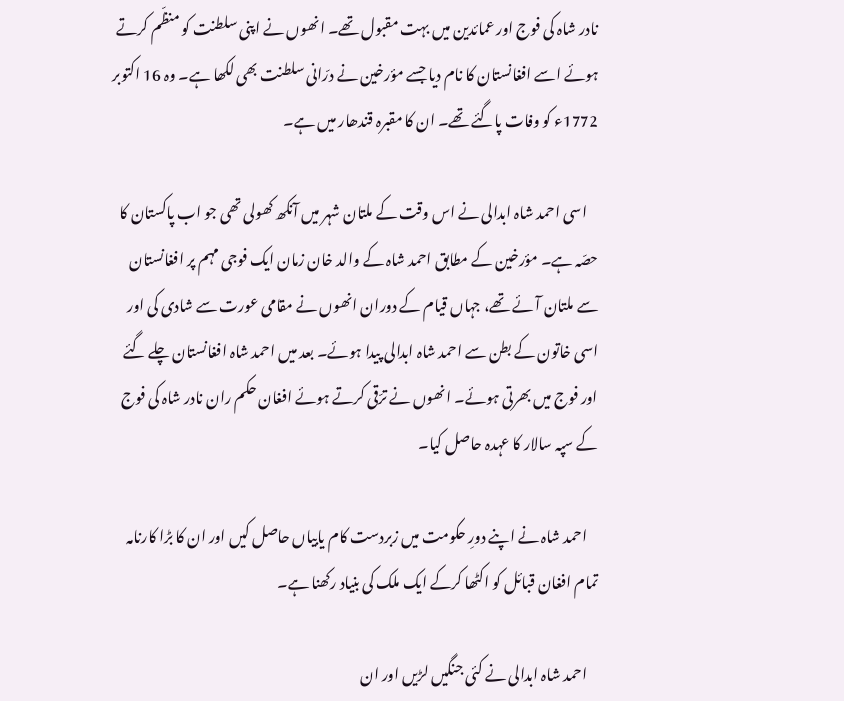نادر شاہ کی فوج اور عمائدین میں بہت مقبول تھے۔ انھوں نے اپنی سلطنت کو منظّم کرتے ہوئے اسے افغانستان کا نام دیا جسے مؤرخین نے درّانی سلطنت بھی لکھا ہے۔ وہ 16 اکتوبر 1772ء کو وفات پاگئے تھے۔ ان کا مقبرہ قندھار میں ہے۔

    اسی احمد شاہ ابدالی نے اس وقت کے ملتان شہر میں آنکھ کھولی تھی جو اب پاکستان کا حصّہ ہے۔ مؤرخین کے مطابق احمد شاہ کے والد خان زمان ایک فوجی مہم پر افغانستان سے ملتان آئے تھے، جہاں قیام کے دوران انھوں نے مقامی عورت سے شادی کی اور اسی خاتون کے بطن سے احمد شاہ ابدالی پیدا ہوئے۔ بعد میں احمد شاہ افغانستان چلے گئے اور فوج میں بھرتی ہوئے۔ انھوں نے ترّقی کرتے ہوئے افغان حکم ران نادر شاہ کی فوج کے سپہ سالار کا عہدہ حاصل کیا۔

    احمد شاہ نے اپنے دورِ حکومت میں زبردست کام یابیاں حاصل کیں‌ اور ان کا بڑا کارنامہ تمام افغان قبائل کو اکٹھا کرکے ایک ملک کی بنیاد رکھنا ہے۔

    احمد شاہ ابدالی نے کئی جنگیں لڑیں‌ اور ان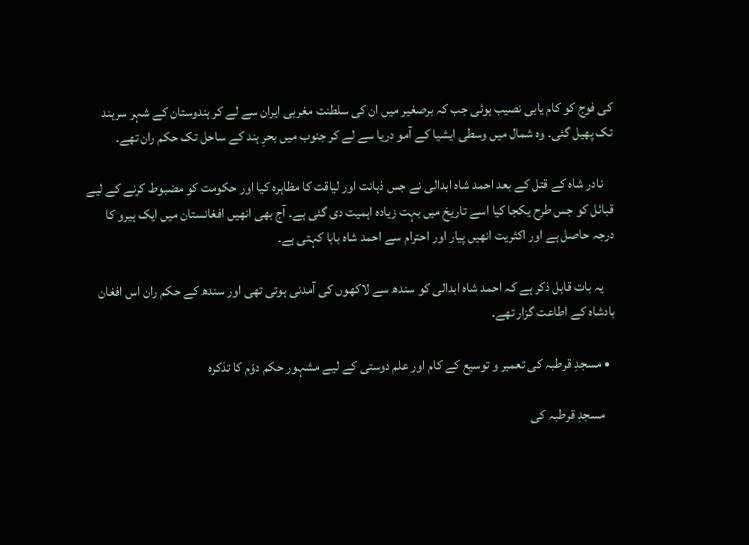کی فوج کو کام یابی نصیب ہوئی جب کہ برصغیر میں ان کی سلطنت مغربی ایران سے لے کر ہندوستان کے شہر سرہند تک پھیل گئی۔ وہ شمال میں وسطی ایشیا کے آمو دریا سے لے کر جنوب میں بحرِ ہند کے ساحل تک حکم ران تھے۔

    نادر شاہ کے قتل کے بعد احمد شاہ ابدالی نے جس ذہانت اور لیاقت کا مظاہرہ کیا اور حکومت کو مضبوط کرنے کے لیے قبائل کو جس طرح یکجا کیا اسے تاریخ میں بہت زیادہ اہمیت دی گئی ہے۔ آج بھی انھیں‌ افغانستان میں ایک ہیرو کا درجہ حاصل ہے اور اکثریت انھیں پیار اور احترام سے احمد شاہ بابا کہتی ہے۔

    یہ بات قابل ذکر ہے کہ احمد شاہ ابدالی کو سندھ سے لاکھوں کی آمدنی ہوتی تھی اور سندھ کے حکم ران اس افغان بادشاہ کے اطاعت گزار تھے۔

  • مسجدِ قرطبہ کی تعمیر و توسیع کے کام اور علم دوستی کے لیے مشہور حکم دوّم کا تذکرہ

    مسجدِ قرطبہ کی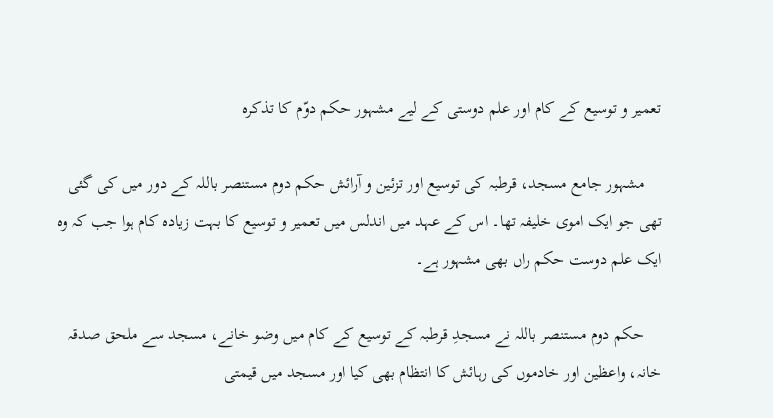تعمیر و توسیع کے کام اور علم دوستی کے لیے مشہور حکم دوّم کا تذکرہ

    مشہور جامع مسجد، قرطبہ کی توسیع اور تزئین و آرائش حکم دوم مستنصر باللہ کے دور میں کی گئی تھی جو ایک اموی خلیفہ تھا۔ اس کے عہد میں اندلس میں تعمیر و توسیع کا بہت زیادہ کام ہوا جب کہ وہ ایک علم دوست حکم راں بھی مشہور ہے۔

    حکم دوم مستنصر باللہ نے مسجدِ قرطبہ کے توسیع کے کام میں وضو خانے، مسجد سے ملحق صدقہ خانہ، واعظین اور خادموں کی رہائش کا انتظام بھی کیا اور مسجد میں‌ قیمتی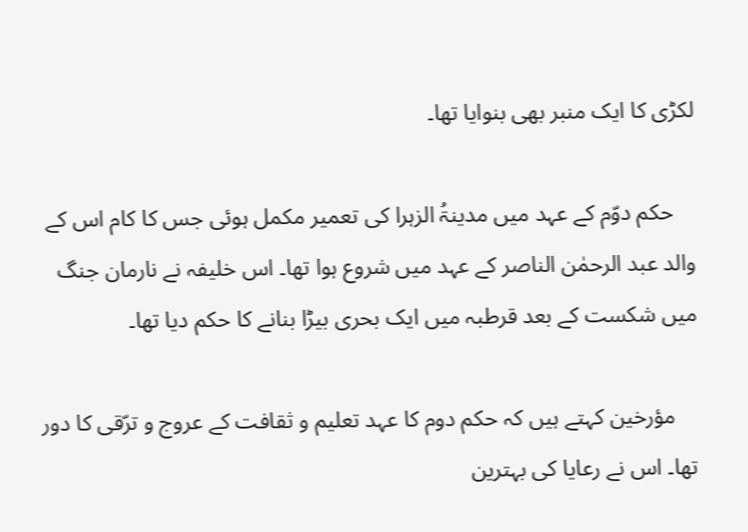لکڑی کا ایک منبر بھی بنوایا تھا۔

    حکم دوّم کے عہد میں مدینۃُ الزہرا کی تعمیر مکمل ہوئی جس کا کام اس کے والد عبد الرحمٰن الناصر کے عہد میں شروع ہوا تھا۔ اس خلیفہ نے نارمان جنگ میں شکست کے بعد قرطبہ میں ایک بحری بیڑا بنانے کا حکم دیا تھا۔

    مؤرخین کہتے ہیں کہ حکم دوم کا عہد تعلیم و ثقافت کے عروج و ترّقی کا دور تھا۔ اس نے رعایا کی بہترین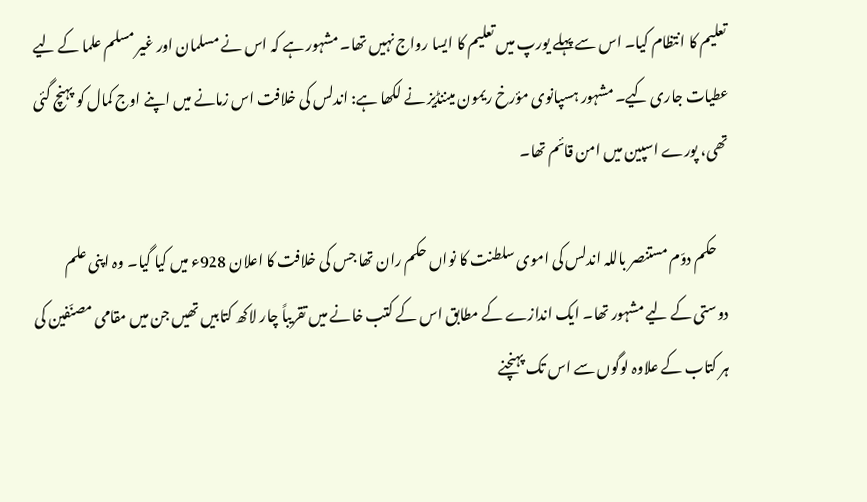تعلیم کا انتظام کیا۔ اس سے پہلے یورپ میں تعلیم کا ایسا رواج نہیں تھا۔ مشہور ہے کہ اس نے مسلمان اور غیر مسلم علما کے لیے عطیات جاری کیے۔ مشہور ہسپانوی مؤرخ ریمون میننڈیز نے لکھا ہے: اندلس کی خلافت اس زمانے میں اپنے اوج کمال کو پہنچ گئی تھی، پورے اسپین میں امن قائم تھا۔

    حکم دوّم مستنصر باللہ اندلس کی اموی سلطنت کا نواں حکم ران تھا جس کی خلافت کا اعلان 928ء میں کیا گیا۔ وہ اپنی علم دوستی کے لیے مشہور تھا۔ ایک اندازے کے مطابق اس کے کتب خانے میں تقریباً چار لاکھ کتابیں تھیں جن میں مقامی مصنّفین کی ہر کتاب کے علاوہ لوگوں سے اس تک پہنچنے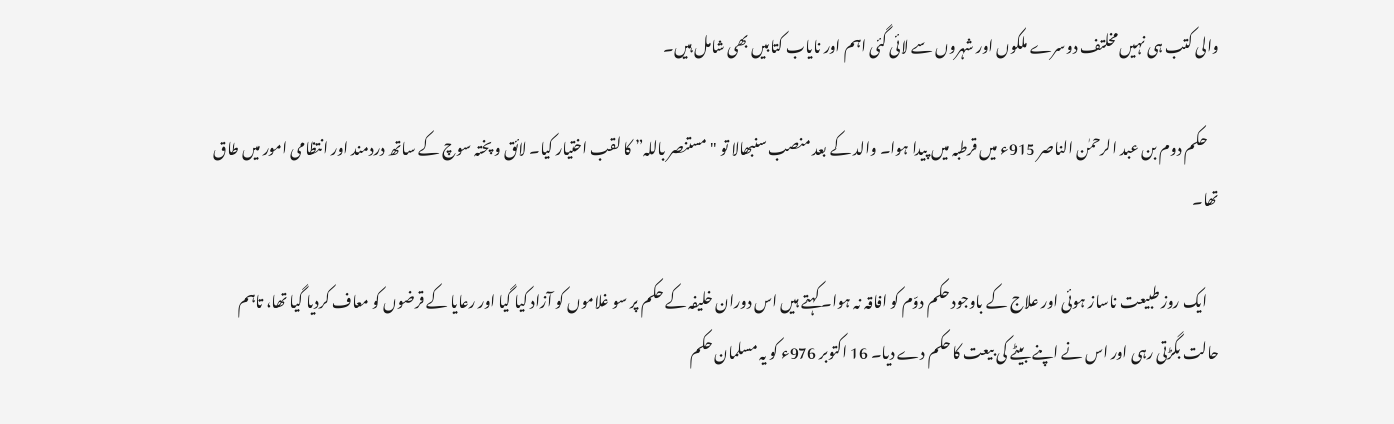والی کتب ہی نہیں‌ مخلتف دوسرے ملکوں اور شہروں سے لائی گئی اہم اور نایاب کتابیں بھی شامل ہیں۔

    حکم دوم بن عبد الرحمٰن الناصر 915ء میں قرطبہ میں پیدا ہوا۔ والد کے بعد منصب سنبھالا تو "مستنصر باللہ” کا لقب اختیار کیا۔ لائق و پختہ سوچ کے ساتھ دردمند اور انتظامی امور میں‌ طاق تھا۔

    ایک روز طبیعت ناساز ہوئی اور علاج کے باوجود حکم دوّم کو افاقہ نہ ہوا۔ کہتے ہیں اس دوران خلیفہ کے حکم پر سو غلاموں کو آزاد کیا گیا اور رعایا کے قرضوں کو معاف کردیا گیا تھا، تاہم حالت بگڑتی رہی اور اس نے اپنے بیٹے کی بیعت کا حکم دے دیا۔ 16 اکتوبر 976ء کو یہ مسلمان حکم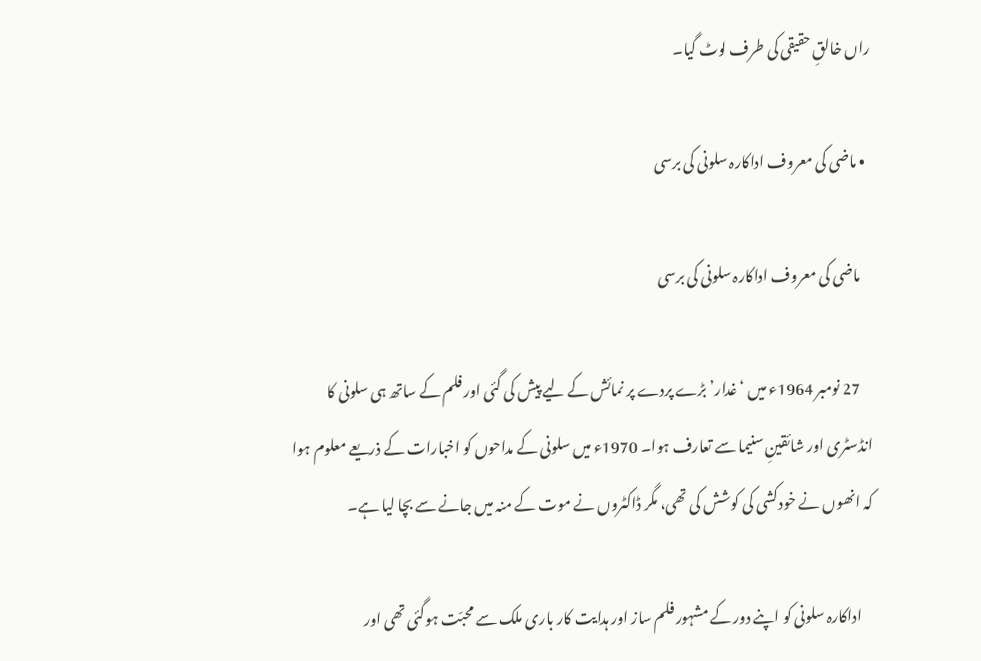راں خالقِ‌ حقیقی کی طرف لوٹ گیا۔

  • ماضی کی معروف اداکارہ سلونی کی برسی

    ماضی کی معروف اداکارہ سلونی کی برسی

    27 نومبر 1964ء میں ‘غدار’ بڑے پردے پر نمائش کے لیے پیش کی گئی اور فلم کے ساتھ ہی سلونی کا انڈسٹری اور شائقینِ سنیما سے تعارف ہوا۔ 1970ء میں سلونی کے مداحوں کو اخبارات کے ذریعے معلوم ہوا کہ انھوں نے خودکشی کی کوشش کی تھی، مگر ڈاکٹروں نے موت کے منہ میں جانے سے بچا لیا ہے۔

    اداکارہ سلونی کو اپنے دور کے مشہور فلم ساز اور ہدایت کار باری ملک سے محبّت ہوگئی تھی اور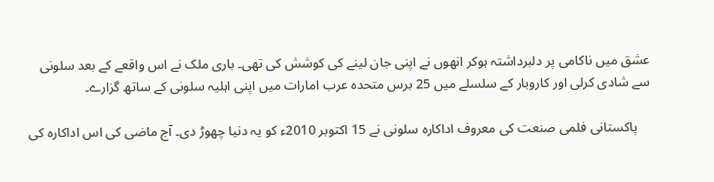عشق میں ناکامی پر دلبرداشتہ ہوکر انھوں نے اپنی جان لینے کی کوشش کی تھی۔ باری ملک نے اس واقعے کے بعد سلونی سے شادی کرلی اور کاروبار کے سلسلے میں 25 برس متحدہ عرب امارات میں اپنی اہلیہ سلونی کے ساتھ گزارے۔

    پاکستانی فلمی صنعت کی معروف اداکارہ سلونی نے 15 اکتوبر 2010ء کو یہ دنیا چھوڑ دی۔ آج ماضی کی اس اداکارہ کی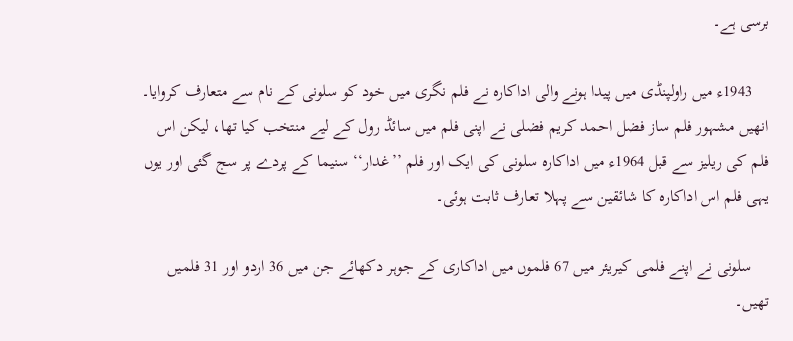برسی ہے۔

    1943ء میں راولپنڈی میں پیدا ہونے والی اداکارہ نے فلم نگری میں‌ خود کو سلونی کے نام سے متعارف کروایا۔ انھیں مشہور فلم ساز فضل احمد کریم فضلی نے اپنی فلم میں سائڈ رول کے لیے منتخب کیا تھا، لیکن اس فلم کی ریلیز سے قبل 1964ء میں اداکارہ سلونی کی ایک اور فلم ’’غدار‘‘ سنیما کے پردے پر سج گئی اور یوں یہی فلم اس اداکارہ کا شائقین سے پہلا تعارف ثابت ہوئی۔

    سلونی نے اپنے فلمی کیریئر میں 67 فلموں میں اداکاری کے جوہر دکھائے جن میں 36 اردو اور 31 فلمیں تھیں۔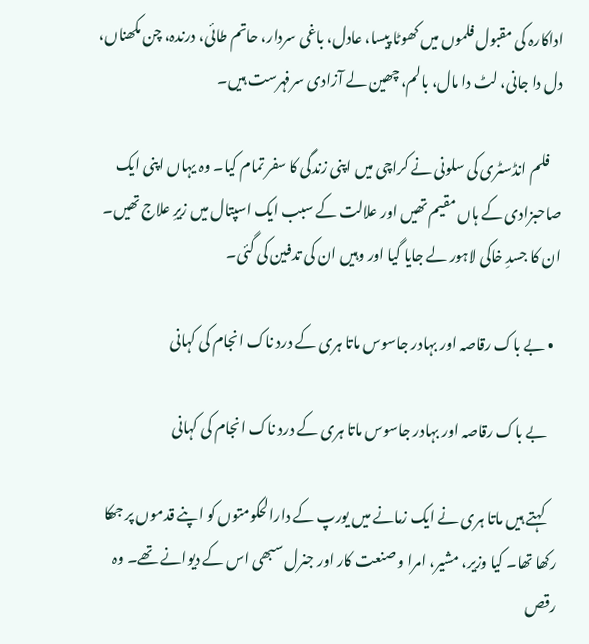اداکارہ کی مقبول فلموں میں کھوٹا پیسا، عادل، باغی سردار، حاتم طائی، درندہ، چن مکھناں، دل دا جانی، لٹ دا مال، بالم، چھین لے آزادی سرفہرست ہیں۔

    فلم انڈسٹری کی سلونی نے کراچی میں‌ اپنی زندگی کا سفر تمام کیا۔ وہ یہاں اپنی ایک صاحبزادی کے ہاں مقیم تھیں اور علالت کے سبب ایک اسپتال میں زیرِ علاج تھیں۔ ان کا جسدِ خاکی لاہور لے جایا گیا اور وہیں‌ ان کی تدفین کی گئی۔

  • بے باک رقاصہ اور بہادر جاسوس ماتا ہری کے درد ناک انجام کی کہانی

    بے باک رقاصہ اور بہادر جاسوس ماتا ہری کے درد ناک انجام کی کہانی

    کہتے‌ ہیں ماتا ہری نے ایک زمانے میں یورپ کے دارالحکومتوں کو اپنے قدموں پر جھکا رکھا تھا۔ کیا وزیر، مشیر، امرا و صنعت کار اور جنرل سبھی اس کے دیوانے تھے۔ وہ رقص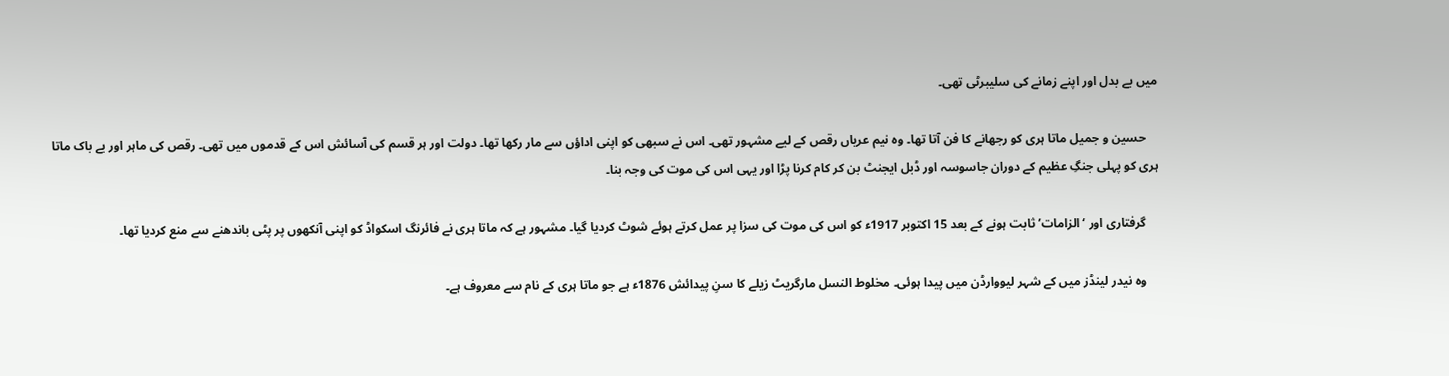میں بے بدل اور اپنے زمانے کی سلیبرٹی تھی۔

    حسین و جمیل ماتا ہری کو رجھانے کا فن آتا تھا۔ وہ نیم عریاں رقص کے لیے مشہور تھی۔ اس نے سبھی کو اپنی اداؤں سے مار رکھا تھا۔ دولت اور ہر قسم کی آسائش اس کے قدموں میں تھی۔ رقص کی ماہر اور بے باک ماتا ہری کو پہلی جنگِ عظیم کے دوران جاسوسہ اور ڈبل ایجنٹ بن کر کام کرنا پڑا اور یہی اس کی موت کی وجہ بنا۔

    گرفتاری اور ‘الزامات’ ثابت ہونے کے بعد 15 اکتوبر 1917ء کو اس کی موت کی سزا پر عمل کرتے ہوئے شوٹ کردیا گیا۔ مشہور ہے کہ ماتا ہری نے فائرنگ اسکواڈ کو اپنی آنکھوں پر پٹی باندھنے سے منع کردیا تھا۔

    وہ نیدر لینڈز میں کے شہر لیووارڈن میں‌ پیدا ہوئی۔ مخلوط النسل مارگریٹ زیلے کا سنِ پیدائش 1876ء ہے جو ماتا ہری کے نام سے معروف ہے۔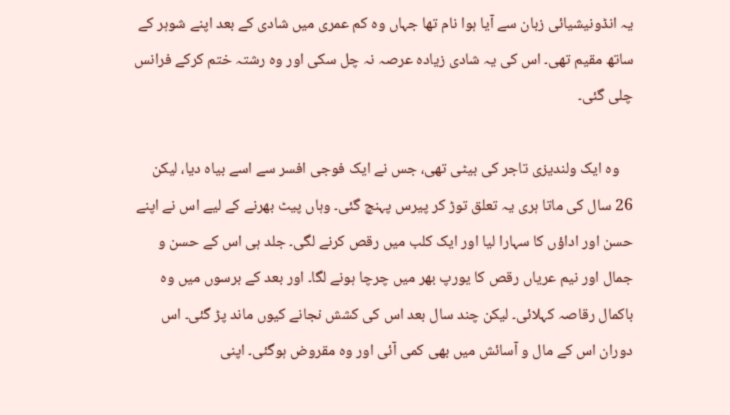یہ انڈونیشیائی زبان سے آیا ہوا نام تھا جہاں وہ کم عمری میں شادی کے بعد اپنے شوہر کے ساتھ مقیم تھی۔ اس کی یہ شادی زیادہ عرصہ نہ چل سکی اور وہ رشتہ ختم کرکے فرانس چلی گئی۔

    وہ ایک ولندیزی تاجر کی بیٹی تھی، جس نے ایک فوجی افسر سے اسے بیاہ دیا، لیکن 26 سال کی ماتا ہری یہ تعلق توڑ کر پیرس پہنچ گئی۔ وہاں پیٹ بھرنے کے لیے اس نے اپنے حسن اور اداؤں کا سہارا لیا اور ایک کلب میں رقص کرنے لگی۔ جلد ہی اس کے حسن و جمال اور نیم عریاں رقص کا یورپ بھر میں چرچا ہونے لگا۔ اور بعد کے برسوں میں‌ وہ باکمال رقاصہ کہلائی۔ لیکن چند سال بعد اس کی کشش نجانے کیوں ماند پڑ گئی۔ اس دوران اس کے مال و آسائش میں بھی کمی آئی اور وہ مقروض ہوگئی۔ اپنی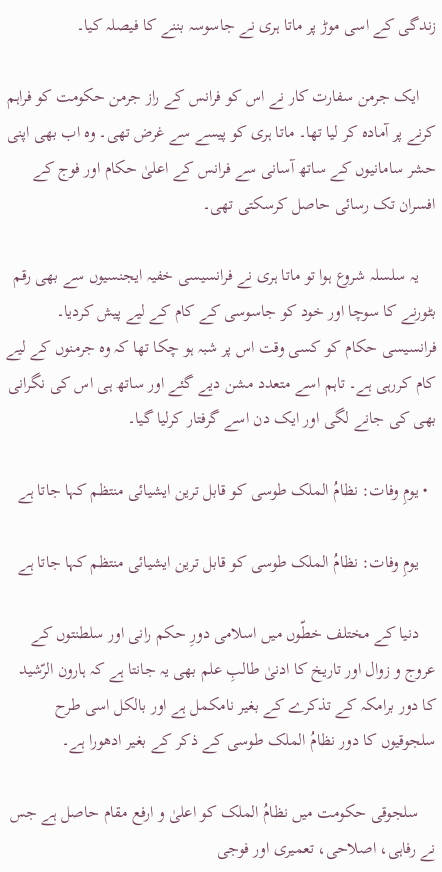زندگی کے اسی موڑ پر ماتا ہری نے جاسوسہ بننے کا فیصلہ کیا۔

    ایک جرمن سفارت کار نے اس کو فرانس کے راز جرمن حکومت کو فراہم کرنے پر آمادہ کر لیا تھا۔ ماتا ہری کو پیسے سے غرض تھی۔ وہ اب بھی اپنی حشر سامانیوں کے ساتھ آسانی سے فرانس کے اعلیٰ حکام اور فوج کے افسران تک رسائی حاصل کرسکتی تھی۔

    یہ سلسلہ شروع ہوا تو ماتا ہری نے فرانسیسی خفیہ ایجنسیوں سے بھی رقم بٹورنے کا سوچا اور خود کو جاسوسی کے کام کے لیے پیش کردیا۔ فرانسیسی حکام کو کسی وقت اس پر شبہ ہو چکا تھا کہ وہ جرمنوں کے لیے کام کررہی ہے۔ تاہم اسے متعدد مشن دیے گئے اور ساتھ ہی اس کی نگرانی بھی کی جانے لگی اور ایک دن اسے گرفتار کرلیا گیا۔

  • یومِ‌ وفات: نظامُ الملک طوسی کو قابل ترین ایشیائی منتظم کہا جاتا ہے

    یومِ‌ وفات: نظامُ الملک طوسی کو قابل ترین ایشیائی منتظم کہا جاتا ہے

    دنیا کے مختلف خطّوں میں اسلامی دورِ حکم رانی اور سلطنتوں کے عروج و زوال اور تاریخ کا ادنیٰ طالبِ علم بھی یہ جانتا ہے کہ ہارون الرّشید کا دور برامکہ کے تذکرے کے بغیر نامکمل ہے اور بالکل اسی طرح سلجوقیوں کا دور نظامُ الملک طوسی کے ذکر کے بغیر ادھورا ہے۔

    سلجوقی حکومت میں نظامُ الملک کو اعلیٰ و ارفع مقام حاصل ہے جس نے رفاہی، اصلاحی، تعمیری اور فوجی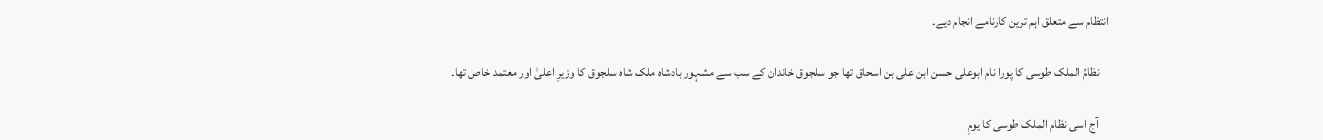انتظام سے متعلق اہم ترین کارنامے انجام دیے۔

    نظامُ الملک طوسی کا پورا نام ابوعلی حسن ابن علی بن اسحاق تھا جو سلجوق خاندان کے سب سے مشہور بادشاہ ملک شاہ سلجوق کا وزیرِ اعلیٰ اور معتمد خاص تھا۔

    آج اسی نظام الملک طوسی کا یومِ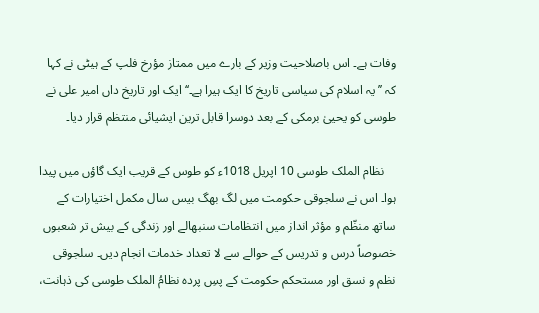وفات ہے۔ اس باصلاحیت وزیر کے بارے میں ممتاز مؤرخ فلپ کے ہیٹی نے کہا کہ ’’یہ اسلام کی سیاسی تاریخ کا ایک ہیرا ہے۔‘‘ ایک اور تاریخ داں امیر علی نے طوسی کو یحییٰ برمکی کے بعد دوسرا قابل ترین ایشیائی منتظم قرار دیا۔

    نظام الملک طوسی 10 اپریل 1018ء کو طوس کے قریب ایک گاؤں میں پیدا ہوا۔ اس نے سلجوقی حکومت میں لگ بھگ بیس سال مکمل اختیارات کے ساتھ منظّم و مؤثر انداز میں انتظامات سنبھالے اور زندگی کے بیش تر شعبوں خصوصاً درس و تدریس کے حوالے سے لا تعداد خدمات انجام دیں۔ سلجوقی نظم و نسق اور مستحکم حکومت کے پسِ پردہ نظامُ الملک طوسی کی ذہانت،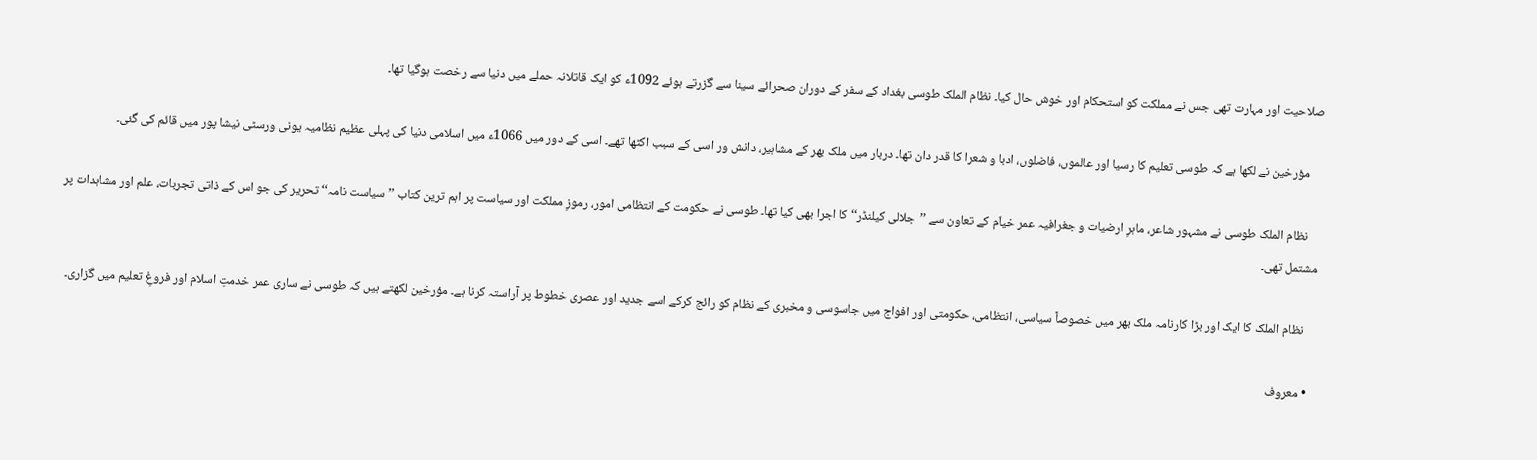صلاحیت اور مہارت تھی جس نے مملکت کو استحکام اور خوش حال کیا۔ نظام الملک طوسی بغداد کے سفر کے دوران صحرائے سینا سے گزرتے ہوئے 1092ء کو ایک قاتلانہ حملے میں دنیا سے رخصت ہوگیا تھا۔

    مؤرخین نے لکھا ہے کہ طوسی تعلیم کا رسیا اور عالموں، فاضلوں، ادبا و شعرا کا قدر دان تھا۔ دربار میں ملک بھر کے مشاہیر، دانش ور اسی کے سبب اکٹھا تھے۔ اسی کے دور میں‌ 1066ء میں اسلامی دنیا کی پہلی عظیم نظامیہ یونی ورسٹی نیشا پور میں قائم کی گئی۔

    نظام الملک طوسی نے مشہور شاعر، ماہرِ ارضیات و جغرافیہ عمر خیاّم کے تعاون سے ’’جلالی کیلنڈر‘‘ کا اجرا بھی کیا تھا۔ طوسی نے حکومت کے انتظامی امور، رموزِ مملکت اور سیاست پر اہم ترین کتاب ’’سیاست نامہ‘‘ تحریر کی جو اس کے ذاتی تجربات، علم اور مشاہدات پر مشتمل تھی۔

    نظام الملک کا ایک اور بڑا کارنامہ ملک بھر میں خصوصاً سیاسی، انتظامی، حکومتی اور افواج میں جاسوسی و مخبری کے نظام کو رائج کرکے اسے جدید اور عصری خطوط پر آراستہ کرنا ہے۔ مؤرخین لکھتے ہیں کہ طوسی نے ساری عمر خدمتِ اسلام اور فروغِ تعلیم میں گزاری۔

  • معروف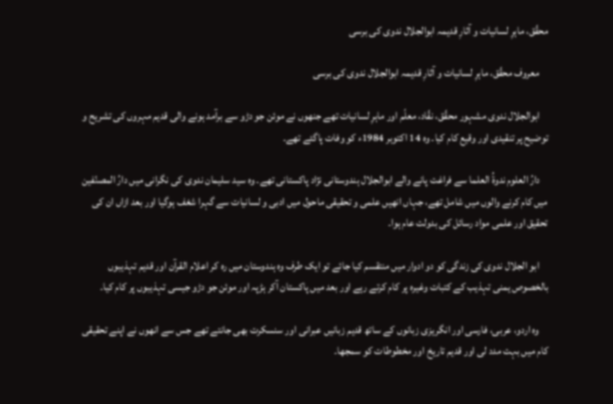محقّق، ماہرِ لسانیات و آثارِ قدیمہ ابوالجلال ندوی کی برسی

    معروف محقّق، ماہرِ لسانیات و آثارِ قدیمہ ابوالجلال ندوی کی برسی

    ابوالجلال ندوی مشہور محقّق، نقّاد، معلّم اور ماہرِ لسانیات تھے جنھوں نے موئن جو دڑو سے برآمد ہونے والی قدیم مہروں کی تشریح و توضیح پر تنقیدی اور وقیع کام کیا۔ وہ 14 اکتوبر 1984ء کو وفات پاگئے تھے۔

    دارُ العلوم ندوۃُ العلما سے فراغت پانے والے ابوالجلال ہندوستانی نژاد پاکستانی تھے۔ وہ سید سلیمان ندوی کی نگرانی میں دارُ المصنّفین میں کام کرنے والوں میں شامل تھے، جہاں انھیں علمی و تحقیقی ماحول میں ادبی و لسانیات سے گہرا شغف ہوگیا اور بعد ازاں ان کی تحقیق اور علمی مواد رسائل کی بدولت عام ہوا۔

    ابو الجلال ندوی کی زندگی کو دو ادوار میں منتقسم کیا جائے تو ایک طرف وہ ہندوستان میں رہ کر اعلام القرآن اور قدیم تہذیبوں بالخصوص یمنی تہذیب کے کتبات وغیرہ پر کام کرتے رہے اور بعد میں پاکستان آکر ہڑپہ اور موئن جو دڑو جیسی تہذیبوں پر کام کیا۔

    وہ اردو، عربی، فارسی اور انگریزی زبانوں کے ساتھ قدیم زبانیں عبرانی اور سنسکرت بھی جانتے تھے جس سے انھوں نے اپنے تحقیقی کام میں بہت مدد لی اور قدیم تاریخ اور مخطوطات کو سمجھا۔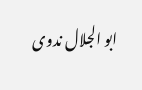ابو الجلال ندوی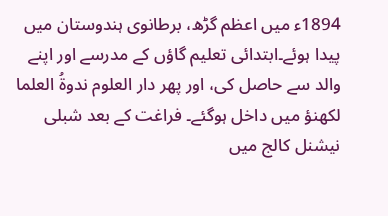1894ء میں اعظم گڑھ، برطانوی ہندوستان میں پیدا ہوئے۔ابتدائی تعلیم گاؤں کے مدرسے اور اپنے والد سے حاصل کی، اور پھر دار العلوم ندوۃُ العلما لکھنؤ میں داخل ہوگئے۔ فراغت کے بعد شبلی نیشنل کالج میں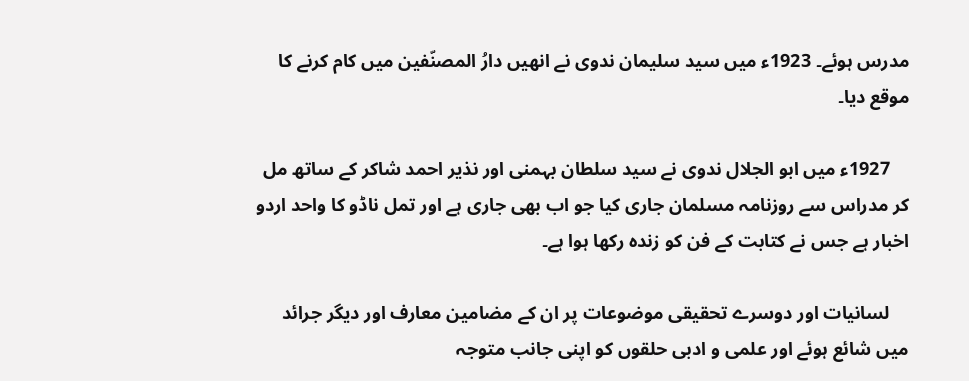مدرس ہوئے۔ 1923ء میں سید سلیمان ندوی نے انھیں دارُ المصنّفین میں کام کرنے کا موقع دیا۔

    1927ء میں ابو الجلال ندوی نے سید سلطان بہمنی اور نذیر احمد شاکر کے ساتھ مل کر مدراس سے روزنامہ مسلمان جاری کیا جو اب بھی جاری ہے اور تمل ناڈو کا واحد اردو اخبار ہے جس نے کتابت کے فن کو زندہ رکھا ہوا ہے۔

    لسانیات اور دوسرے تحقیقی موضوعات پر ان کے مضامین معارف اور دیگر جرائد میں شائع ہوئے اور علمی و ادبی حلقوں کو اپنی جانب متوجہ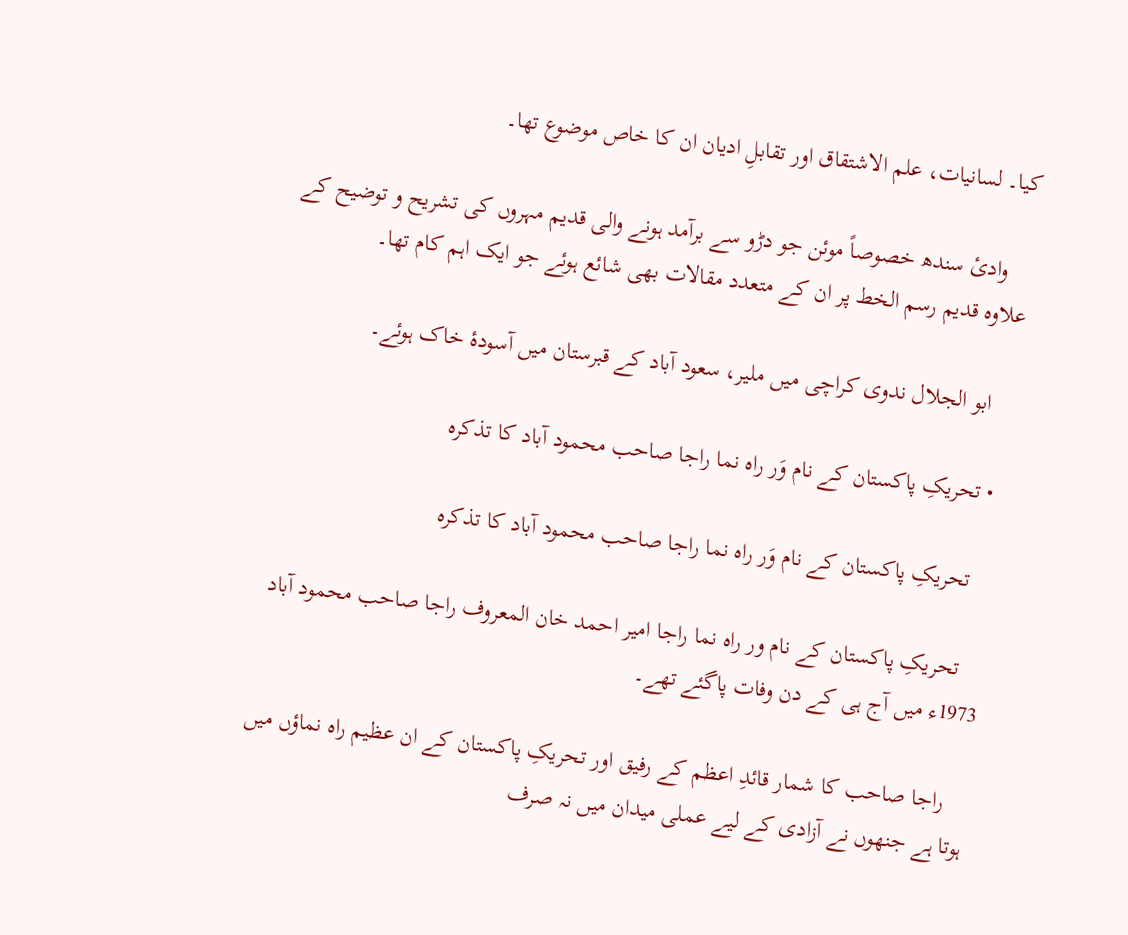کیا۔ لسانیات، علم الاشتقاق اور تقابلِ ادیان ان کا خاص موضوع تھا۔

    وادیٔ سندھ خصوصاً موئن جو دڑو سے برآمد ہونے والی قدیم مہروں کی تشریح و توضیح کے علاوہ قدیم رسم الخط پر ان کے متعدد مقالات بھی شائع ہوئے جو ایک اہم کام تھا۔

    ابو الجلال ندوی کراچی میں ملیر، سعود آباد کے قبرستان میں آسودۂ خاک ہوئے۔

  • تحریکِ پاکستان کے نام وَر راہ نما راجا صاحب محمود آباد کا تذکرہ

    تحریکِ پاکستان کے نام وَر راہ نما راجا صاحب محمود آباد کا تذکرہ

    تحریکِ پاکستان کے نام ور راہ نما راجا امیر احمد خان المعروف راجا صاحب محمود آباد 1973ء میں آج ہی کے دن وفات پاگئے تھے۔

    راجا صاحب کا شمار قائدِ اعظم کے رفیق اور تحریکِ‌ پاکستان کے ان عظیم راہ نماؤں میں ہوتا ہے جنھوں نے آزادی کے لیے عملی میدان میں نہ صرف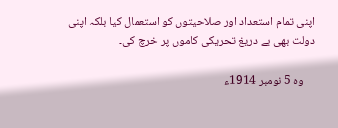اپنی تمام استعداد اور صلاحیتوں کو استعمال کیا بلکہ اپنی دولت بھی بے دریغ تحریکی کاموں پر خرچ کی۔

    وہ 5 نومبر 1914ء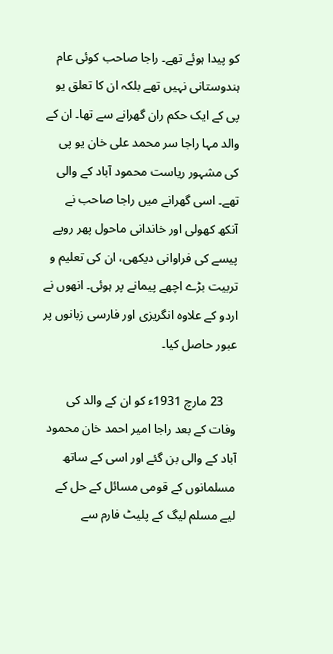کو پیدا ہوئے تھے۔ راجا صاحب کوئی عام ہندوستانی نہیں تھے بلکہ ان کا تعلق یو پی کے ایک حکم ران گھرانے سے تھا۔ ان کے والد مہا راجا سر محمد علی خان یو پی کی مشہور ریاست محمود آباد کے والی تھے۔ اسی گھرانے میں راجا صاحب نے آنکھ کھولی اور خاندانی ماحول پھر روپے پیسے کی فراوانی دیکھی، ان کی تعلیم و تربیت بڑے اچھے پیمانے پر ہوئی۔ انھوں نے اردو کے علاوہ انگریزی اور فارسی زبانوں پر عبور حاصل کیا۔

    23 مارچ 1931ء کو ان کے والد کی وفات کے بعد راجا امیر احمد خان محمود آباد کے والی بن گئے اور اسی کے ساتھ مسلمانوں کے قومی مسائل کے حل کے لیے مسلم لیگ کے پلیٹ فارم سے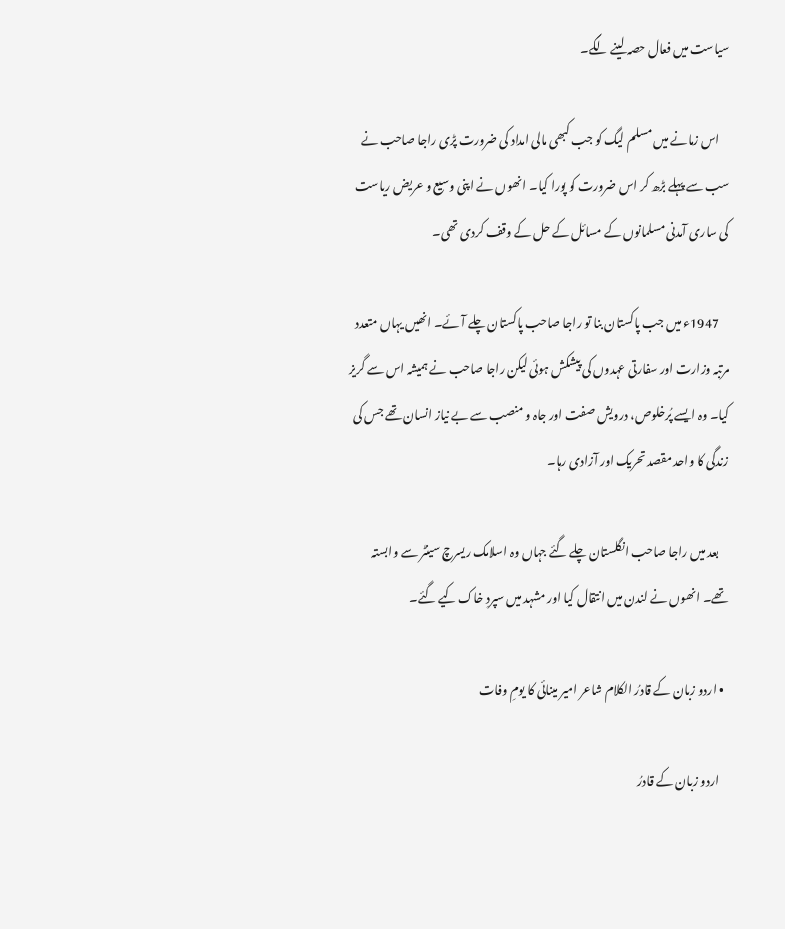سیاست میں فعال حصہ لینے لگے۔

    اس زمانے میں مسلم لیگ کو جب کبھی مالی امداد کی ضرورت پڑی راجا صاحب نے سب سے پہلے بڑھ کر اس ضرورت کو پورا کیا۔ انھوں نے اپنی وسیع و عریض ریاست کی ساری آمدنی مسلمانوں کے مسائل کے حل کے وقف کردی تھی۔

    1947ء میں جب پاکستان بنا تو راجا صاحب پاکستان چلے آئے۔ انھیں یہاں متعدد مرتبہ وزارت اور سفارتی عہدوں کی پیشکش ہوئی لیکن راجا صاحب نے ہمیشہ اس سے گریز کیا۔ وہ ایسے پُرخلوص، درویش صفت اور جاہ و منصب سے بے نیاز انسان تھے جس کی زندگی کا واحد مقصد تحریک اور آزادی رہا۔

    بعد میں راجا صاحب انگلستان چلے گئے جہاں وہ اسلامک ریسرچ سینٹر سے وابستہ تھے۔ انھوں نے لندن میں انتقال کیا اور مشہد میں سپردِ خاک کیے گئے۔

  • اردو زبان کے قادرُ الکلام شاعر امیر مینائی کا یومِ وفات

    اردو زبان کے قادرُ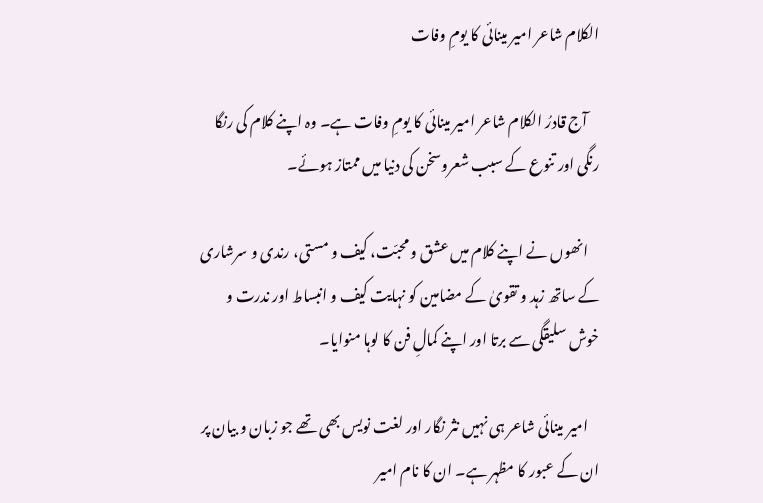الکلام شاعر امیر مینائی کا یومِ وفات

    آج قادرُ الکلام شاعر امیر مینائی کا یومِ وفات ہے۔ وہ اپنے کلام کی رنگا رنگی اور تنوع کے سبب شعروسخن کی دنیا میں ممتاز ہوئے۔

    انھوں نے اپنے کلام میں عشق و محبّت، کیف و مستی، رندی و سرشاری کے ساتھ زہد و تقویٰ کے مضامین کو نہایت کیف و انبساط اور ندرت و خوش سلیقگی سے برتا اور اپنے کمالِ فن کا لوہا منوایا۔

    امیر مینائی شاعر ہی نہیں نثر نگار اور لغت نویس بھی تھے جو زبان و بیان پر ان کے عبور کا مظہر ہے۔ ان کا نام امیر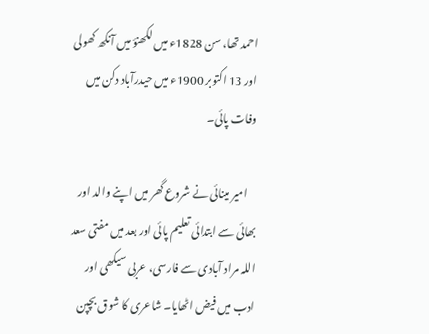احمد تھا، سن 1828ء میں لکھنؤ میں آنکھ کھولی اور 13 اکتوبر 1900ء میں حیدرآباد دکن میں وفات پائی۔

    امیر مینائی نے شروع گھر میں اپنے والد اور بھائی سے ابتدائی تعلیم پائی اور بعد میں مفتی سعد اللہ مراد آبادی سے فارسی، عربی سیکھی اور ادب میں فیض اٹھایا۔ شاعری کا شوق بچپن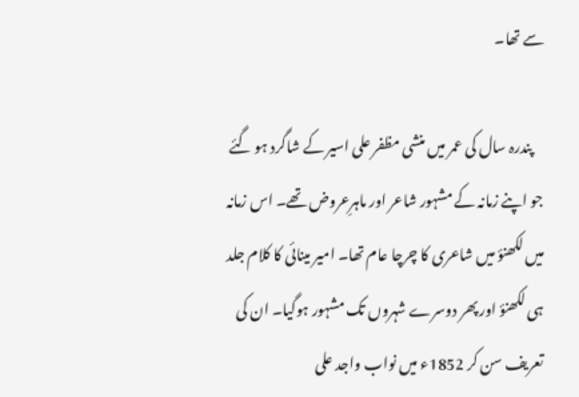سے تھا۔

    پندرہ سال کی عمر میں منشی مظفر علی اسیر کے شاگرد ہو گئے جو اپنے زمانہ کے مشہور شاعر اور ماہرِعروض تھے۔ اس زمانہ میں لکھنؤ میں شاعری کا چرچا عام تھا۔ امیر مینائی کا کلام جلد ہی لکھنؤ اور پھر دوسرے شہروں تک مشہور ہوگیا۔ ان کی تعریف سن کر 1852ء میں نواب واجد علی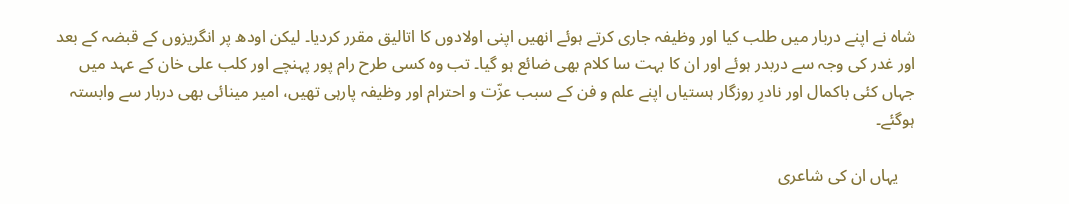شاہ نے اپنے دربار میں‌ طلب کیا اور وظیفہ جاری کرتے ہوئے انھیں اپنی اولادوں کا اتالیق مقرر کردیا۔ لیکن اودھ پر انگریزوں کے قبضہ کے بعد اور غدر کی وجہ سے دربدر ہوئے اور ان کا بہت سا کلام بھی ضائع ہو گیا۔ تب وہ کسی طرح رام پور پہنچے اور کلب علی خان کے عہد میں جہاں کئی باکمال اور نادرِ روزگار ہستیاں اپنے علم و فن کے سبب عزّت و احترام اور وظیفہ پارہی تھیں، امیر مینائی بھی دربار سے وابستہ ہوگئے۔

    یہاں ان کی شاعری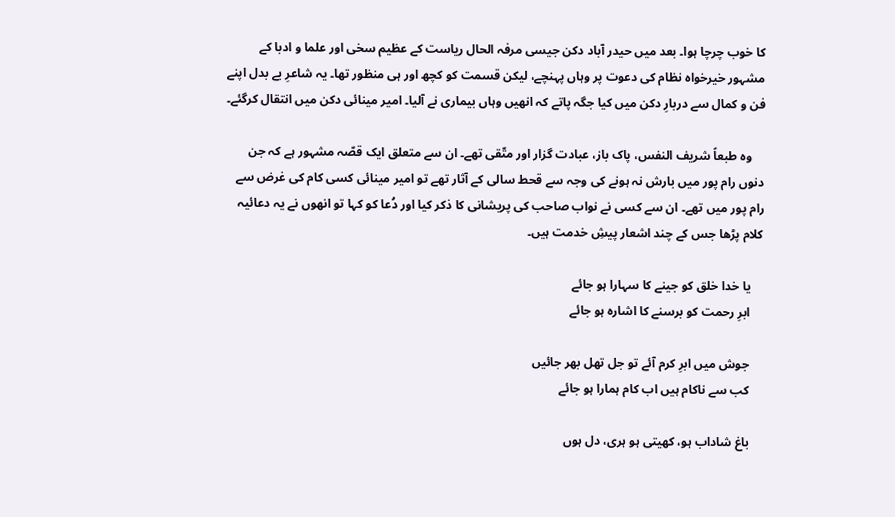کا خوب چرچا ہوا۔ بعد میں حیدر آباد دکن جیسی مرفہ الحال ریاست کے عظیم سخی اور علما و ادبا کے مشہور خیرخواہ نظام کی دعوت پر وہاں پہنچے، لیکن قسمت کو کچھ اور ہی منظور تھا۔ یہ شاعرِ بے بدل اپنے فن و کمال سے دربارِ دکن میں کیا جگہ پاتے کہ انھیں وہاں بیماری نے آلیا۔ امیر مینائی دکن میں انتقال کرگئے۔

    وہ طبعاً شریف النفس، پاک باز، عبادت گزار اور متّقی تھے۔ ان سے متعلق ایک قصّہ مشہور ہے کہ جن دنوں رام پور میں بارش نہ ہونے کی وجہ سے قحط سالی کے آثار تھے تو امیر مینائی کسی کام کی غرض سے رام پور میں تھے۔ ان سے کسی نے نواب صاحب کی پریشانی کا ذکر کیا اور دُعا کو کہا تو انھوں نے یہ دعائیہ کلام پڑھا جس کے چند اشعار پیشِ خدمت ہیں۔

    یا خدا خلق کو جینے کا سہارا ہو جائے
    ابرِ رحمت کو برسنے کا اشارہ ہو جائے

    جوش میں ابرِ کرم آئے تو جل تھل بھر جائیں
    کب سے ناکام ہیں اب کام ہمارا ہو جائے

    باغ شاداب ہو، کھیتی ہو ہری، دل ہوں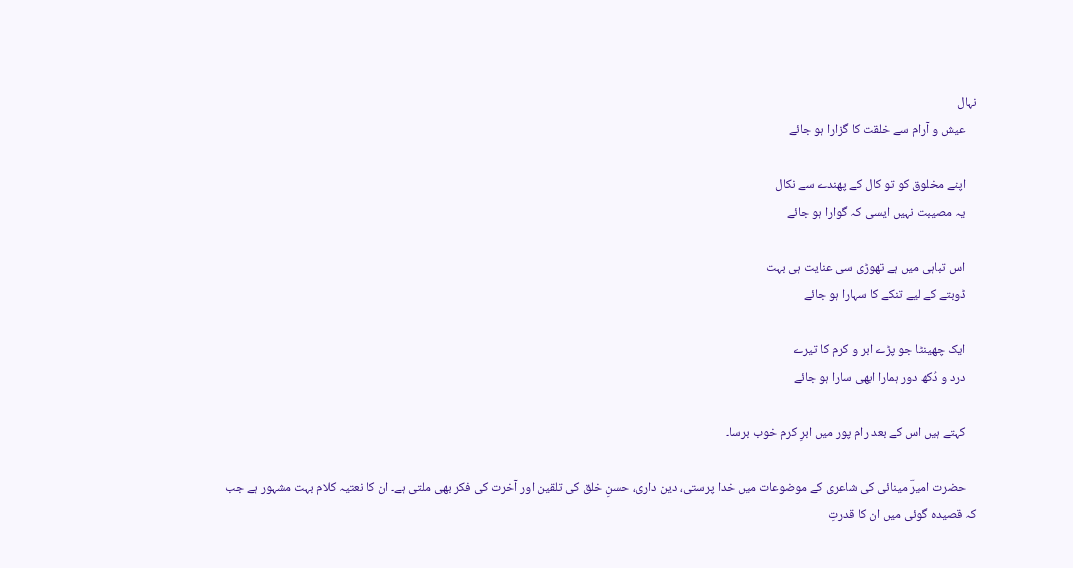نہال
    عیش و آرام سے خلقت کا گزارا ہو جائے

    اپنے مخلوق کو تو کال کے پھندے سے نکال
    یہ مصیبت نہیں ایسی کہ گوارا ہو جائے

    اس تباہی میں ہے تھوڑی سی عنایت ہی بہت
    ڈوبتے کے لیے تنکے کا سہارا ہو جائے

    ایک چھینٹا جو پڑے ابر و کرم کا تیرے
    درد و دُکھ دور ہمارا ابھی سارا ہو جائے

    کہتے ہیں اس کے بعد رام پور میں ابرِ کرم خوب برسا۔

    حضرت امیرؔ مینائی کی شاعری کے موضوعات میں خدا پرستی، دین داری، حسنِ خلق کی تلقین اور آخرت کی فکر بھی ملتی ہے۔ ان کا نعتیہ کلام بہت مشہور ہے جب کہ قصیدہ گوئی میں ان کا قدرتِ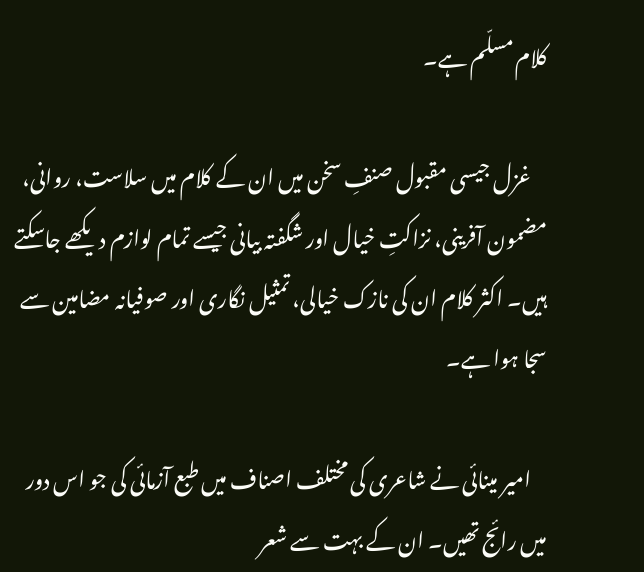کلام مسلّم ہے۔

    غزل جیسی مقبول صنفِ سخن میں ان کے کلام میں سلاست، روانی، مضمون آفرینی، نزاکتِ خیال اور شگفتہ بیانی جیسے تمام لوازم دیکھے جاسکتے ہیں۔ اکثر کلام ان کی نازک خیالی، تمثیل نگاری اور صوفیانہ مضامین سے سجا ہوا ہے۔

    امیر مینائی نے شاعری کی مختلف اصناف میں طبع آزمائی کی جو اس دور میں رائج تھیں۔ ان کے بہت سے شعر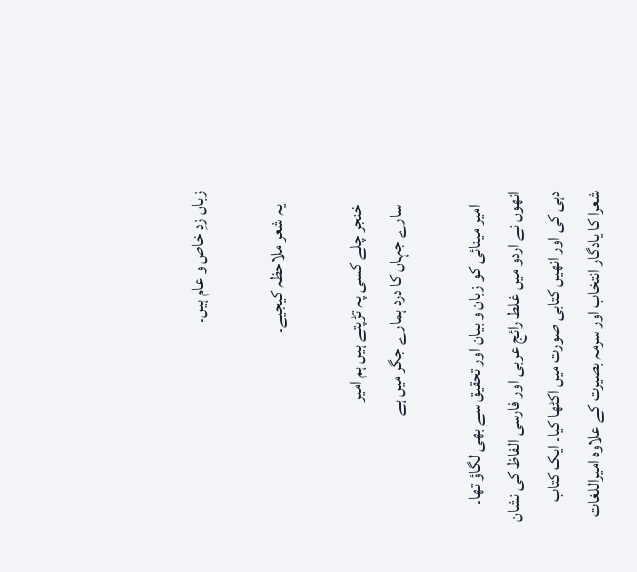زباں زدِ خاص و عام ہیں۔

    یہ شعر ملاحظہ کیجیے۔

    خنجر چلے کسی پہ تڑپتے ہیں ہم امیر
    سارے جہاں کا درد ہمارے جگر میں ہے

    امیر مینائی کو زبان و بیان اور تحقیق سے بھی لگاؤ تھا۔ انھوں نے اردو میں غلط رائج عربی اور فارسی الفاظ کی نشان دہی کی اور انھیں کتابی صورت میں اکٹھا کیا۔ ایک کتاب شعرا کا یادگار انتخاب اور سرمہ بصیرت کے علاوہ امیراللغات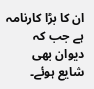ان کا بڑا کارنامہ ہے جب کہ دیوان بھی شایع ہوئے۔